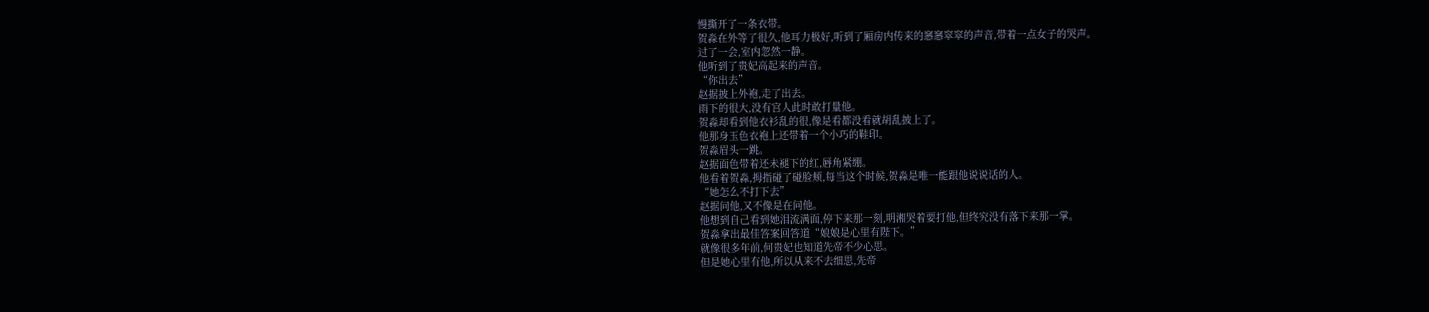慢撕开了一条衣带。
贺淼在外等了很久,他耳力极好,听到了厢房内传来的窸窸窣窣的声音,带着一点女子的哭声。
过了一会,室内忽然一静。
他听到了贵妃高起来的声音。
“你出去”
赵据披上外袍,走了出去。
雨下的很大,没有宫人此时敢打量他。
贺淼却看到他衣衫乱的很,像是看都没看就胡乱披上了。
他那身玉色衣袍上还带着一个小巧的鞋印。
贺淼眉头一跳。
赵据面色带着还未褪下的红,唇角紧绷。
他看着贺淼,拇指碰了碰脸颊,每当这个时候,贺淼是唯一能跟他说说话的人。
“她怎么不打下去”
赵据问他,又不像是在问他。
他想到自己看到她泪流满面,停下来那一刻,明湘哭着要打他,但终究没有落下来那一掌。
贺淼拿出最佳答案回答道“娘娘是心里有陛下。”
就像很多年前,何贵妃也知道先帝不少心思。
但是她心里有他,所以从来不去细思,先帝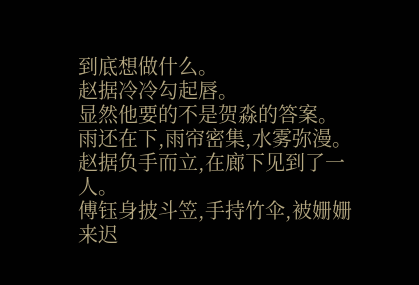到底想做什么。
赵据冷冷勾起唇。
显然他要的不是贺淼的答案。
雨还在下,雨帘密集,水雾弥漫。
赵据负手而立,在廊下见到了一人。
傅钰身披斗笠,手持竹伞,被姗姗来迟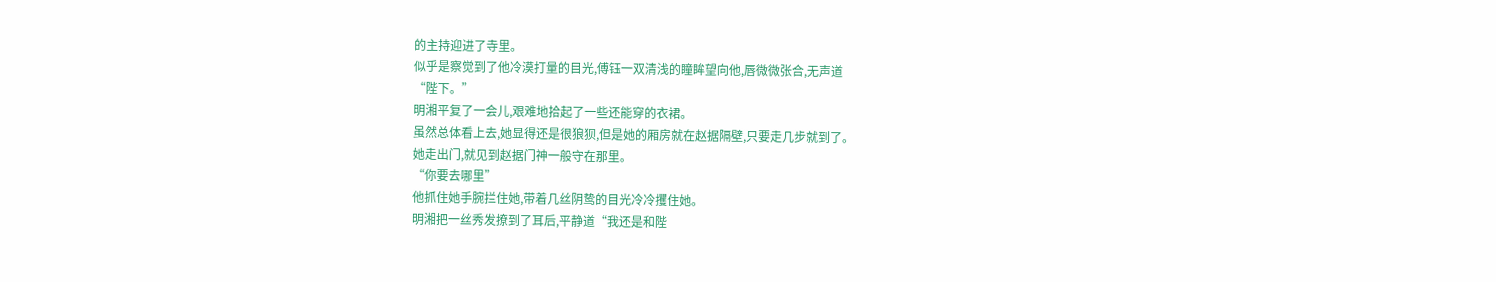的主持迎进了寺里。
似乎是察觉到了他冷漠打量的目光,傅钰一双清浅的瞳眸望向他,唇微微张合,无声道
“陛下。”
明湘平复了一会儿,艰难地拾起了一些还能穿的衣裙。
虽然总体看上去,她显得还是很狼狈,但是她的厢房就在赵据隔壁,只要走几步就到了。
她走出门,就见到赵据门神一般守在那里。
“你要去哪里”
他抓住她手腕拦住她,带着几丝阴鸷的目光冷冷攫住她。
明湘把一丝秀发撩到了耳后,平静道“我还是和陛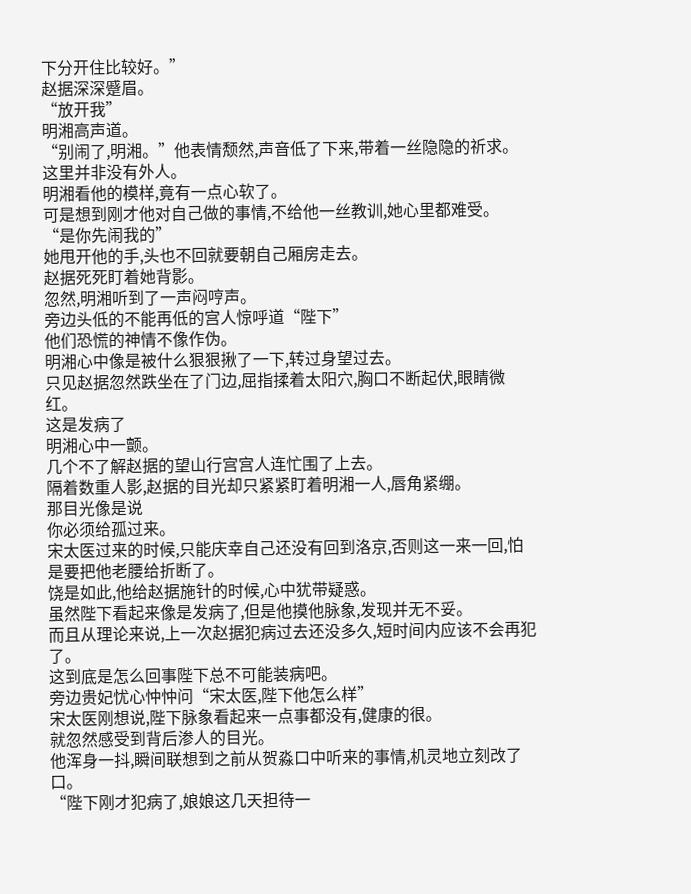下分开住比较好。”
赵据深深蹙眉。
“放开我”
明湘高声道。
“别闹了,明湘。”他表情颓然,声音低了下来,带着一丝隐隐的祈求。
这里并非没有外人。
明湘看他的模样,竟有一点心软了。
可是想到刚才他对自己做的事情,不给他一丝教训,她心里都难受。
“是你先闹我的”
她甩开他的手,头也不回就要朝自己厢房走去。
赵据死死盯着她背影。
忽然,明湘听到了一声闷哼声。
旁边头低的不能再低的宫人惊呼道“陛下”
他们恐慌的神情不像作伪。
明湘心中像是被什么狠狠揪了一下,转过身望过去。
只见赵据忽然跌坐在了门边,屈指揉着太阳穴,胸口不断起伏,眼睛微红。
这是发病了
明湘心中一颤。
几个不了解赵据的望山行宫宫人连忙围了上去。
隔着数重人影,赵据的目光却只紧紧盯着明湘一人,唇角紧绷。
那目光像是说
你必须给孤过来。
宋太医过来的时候,只能庆幸自己还没有回到洛京,否则这一来一回,怕是要把他老腰给折断了。
饶是如此,他给赵据施针的时候,心中犹带疑惑。
虽然陛下看起来像是发病了,但是他摸他脉象,发现并无不妥。
而且从理论来说,上一次赵据犯病过去还没多久,短时间内应该不会再犯了。
这到底是怎么回事陛下总不可能装病吧。
旁边贵妃忧心忡忡问“宋太医,陛下他怎么样”
宋太医刚想说,陛下脉象看起来一点事都没有,健康的很。
就忽然感受到背后渗人的目光。
他浑身一抖,瞬间联想到之前从贺淼口中听来的事情,机灵地立刻改了口。
“陛下刚才犯病了,娘娘这几天担待一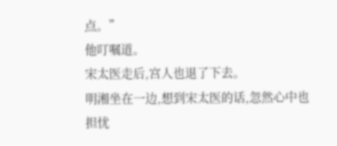点。”
他叮嘱道。
宋太医走后,宫人也退了下去。
明湘坐在一边,想到宋太医的话,忽然心中也担忧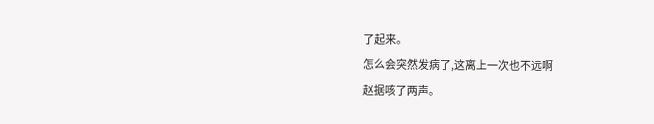了起来。
怎么会突然发病了,这离上一次也不远啊
赵据咳了两声。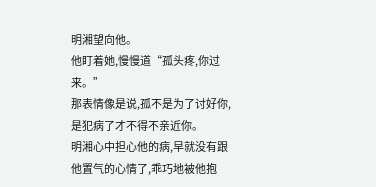明湘望向他。
他盯着她,慢慢道“孤头疼,你过来。”
那表情像是说,孤不是为了讨好你,是犯病了才不得不亲近你。
明湘心中担心他的病,早就没有跟他置气的心情了,乖巧地被他抱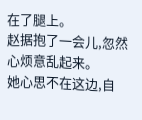在了腿上。
赵据抱了一会儿,忽然心烦意乱起来。
她心思不在这边,自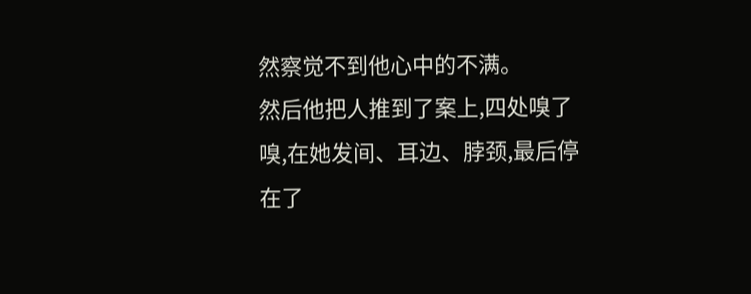然察觉不到他心中的不满。
然后他把人推到了案上,四处嗅了嗅,在她发间、耳边、脖颈,最后停在了